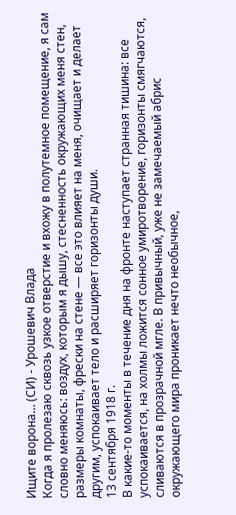Ищите ворона… (СИ) - Урошевич Влада
Когда я пролезаю сквозь узкое отверстие и вхожу в полутемное помещение, я сам словно меняюсь: воздух, которым я дышу, стесненность окружающих меня стен, размеры комнаты, фрески на стене — все это влияет на меня, очищает и делает другим, успокаивает тело и расширяет горизонты души.
13 сентября 1918 г.
В какие-то моменты в течение дня на фронте наступает странная тишина: все успокаивается, на холмы ложится сонное умиротворение, горизонты смягчаются, сливаются в прозрачной мгле. В привычный, уже не замечаемый абрис окружающего мира проникает нечто необычное,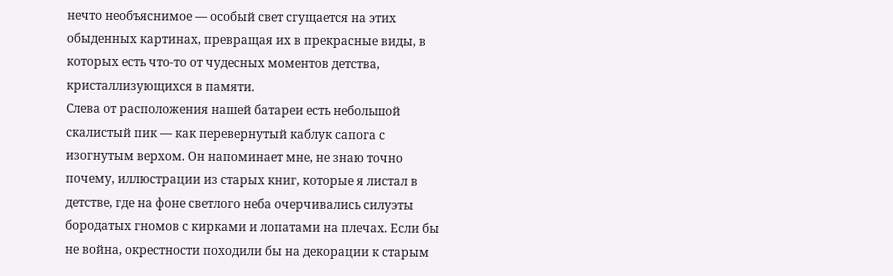нечто необъяснимое — особый свет сгущается на этих обыденных картинах, превращая их в прекрасные виды, в которых есть что-то от чудесных моментов детства, кристаллизующихся в памяти.
Слева от расположения нашей батареи есть небольшой скалистый пик — как перевернутый каблук сапога с изогнутым верхом. Он напоминает мне, не знаю точно почему, иллюстрации из старых книг, которые я листал в детстве, где на фоне светлого неба очерчивались силуэты бородатых гномов с кирками и лопатами на плечах. Если бы не война, окрестности походили бы на декорации к старым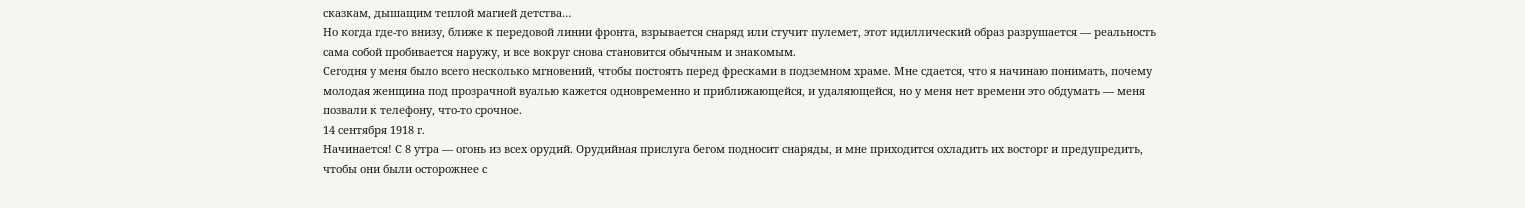сказкам, дышащим теплой магией детства…
Но когда где-то внизу, ближе к передовой линии фронта, взрывается снаряд или стучит пулемет, этот идиллический образ разрушается — реальность сама собой пробивается наружу, и все вокруг снова становится обычным и знакомым.
Сегодня у меня было всего несколько мгновений, чтобы постоять перед фресками в подземном храме. Мне сдается, что я начинаю понимать, почему молодая женщина под прозрачной вуалью кажется одновременно и приближающейся, и удаляющейся, но у меня нет времени это обдумать — меня позвали к телефону, что-то срочное.
14 сентября 1918 г.
Начинается! С 8 утра — огонь из всех орудий. Орудийная прислуга бегом подносит снаряды, и мне приходится охладить их восторг и предупредить, чтобы они были осторожнее с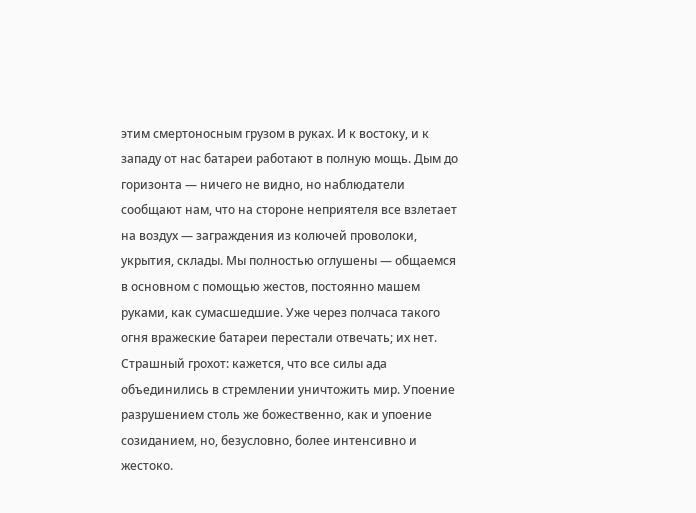этим смертоносным грузом в руках. И к востоку, и к западу от нас батареи работают в полную мощь. Дым до горизонта — ничего не видно, но наблюдатели сообщают нам, что на стороне неприятеля все взлетает на воздух — заграждения из колючей проволоки, укрытия, склады. Мы полностью оглушены — общаемся в основном с помощью жестов, постоянно машем руками, как сумасшедшие. Уже через полчаса такого огня вражеские батареи перестали отвечать; их нет.
Страшный грохот: кажется, что все силы ада объединились в стремлении уничтожить мир. Упоение разрушением столь же божественно, как и упоение созиданием, но, безусловно, более интенсивно и жестоко.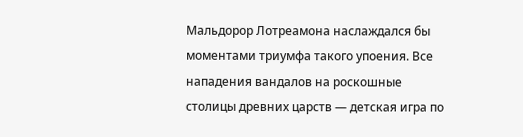Мальдорор Лотреамона наслаждался бы моментами триумфа такого упоения. Все нападения вандалов на роскошные столицы древних царств — детская игра по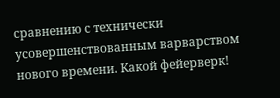сравнению с технически усовершенствованным варварством нового времени. Какой фейерверк!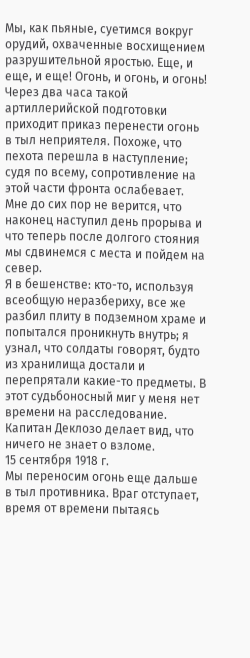Мы, как пьяные, суетимся вокруг орудий, охваченные восхищением разрушительной яростью. Еще, и еще, и еще! Огонь, и огонь, и огонь!
Через два часа такой артиллерийской подготовки приходит приказ перенести огонь в тыл неприятеля. Похоже, что пехота перешла в наступление; судя по всему, сопротивление на этой части фронта ослабевает. Мне до сих пор не верится, что наконец наступил день прорыва и что теперь после долгого стояния мы сдвинемся с места и пойдем на север.
Я в бешенстве: кто-то, используя всеобщую неразбериху, все же разбил плиту в подземном храме и попытался проникнуть внутрь; я узнал, что солдаты говорят, будто из хранилища достали и перепрятали какие-то предметы. В этот судьбоносный миг у меня нет времени на расследование. Капитан Деклозо делает вид, что ничего не знает о взломе.
15 сентября 1918 г.
Мы переносим огонь еще дальше в тыл противника. Враг отступает, время от времени пытаясь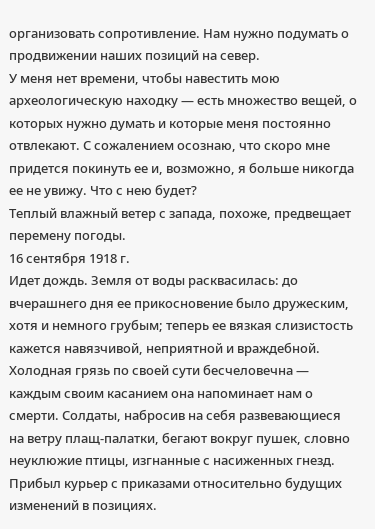организовать сопротивление. Нам нужно подумать о продвижении наших позиций на север.
У меня нет времени, чтобы навестить мою археологическую находку — есть множество вещей, о которых нужно думать и которые меня постоянно отвлекают. С сожалением осознаю, что скоро мне придется покинуть ее и, возможно, я больше никогда ее не увижу. Что с нею будет?
Теплый влажный ветер с запада, похоже, предвещает перемену погоды.
16 сентября 1918 г.
Идет дождь. Земля от воды расквасилась: до вчерашнего дня ее прикосновение было дружеским, хотя и немного грубым; теперь ее вязкая слизистость кажется навязчивой, неприятной и враждебной. Холодная грязь по своей сути бесчеловечна — каждым своим касанием она напоминает нам о смерти. Солдаты, набросив на себя развевающиеся на ветру плащ-палатки, бегают вокруг пушек, словно неуклюжие птицы, изгнанные с насиженных гнезд.
Прибыл курьер с приказами относительно будущих изменений в позициях.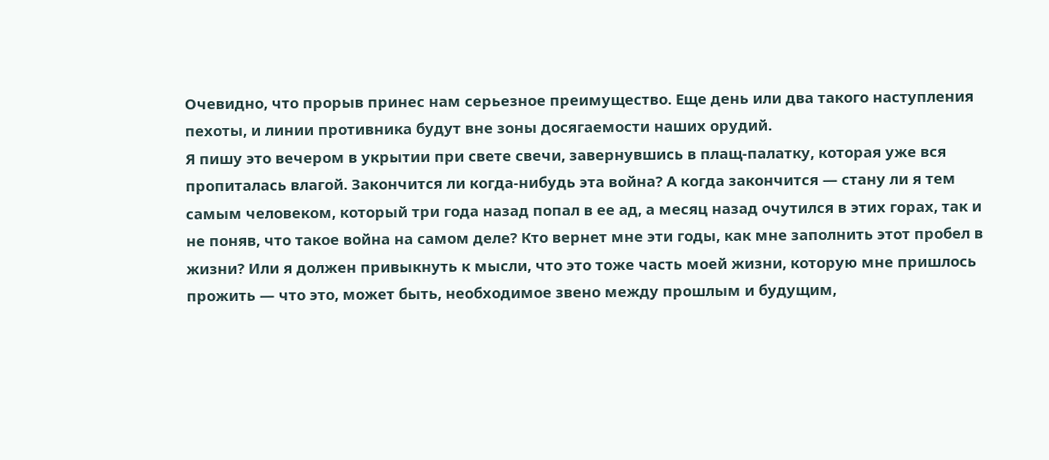Очевидно, что прорыв принес нам серьезное преимущество. Еще день или два такого наступления пехоты, и линии противника будут вне зоны досягаемости наших орудий.
Я пишу это вечером в укрытии при свете свечи, завернувшись в плащ-палатку, которая уже вся пропиталась влагой. Закончится ли когда-нибудь эта война? А когда закончится — стану ли я тем самым человеком, который три года назад попал в ее ад, а месяц назад очутился в этих горах, так и не поняв, что такое война на самом деле? Кто вернет мне эти годы, как мне заполнить этот пробел в жизни? Или я должен привыкнуть к мысли, что это тоже часть моей жизни, которую мне пришлось прожить — что это, может быть, необходимое звено между прошлым и будущим,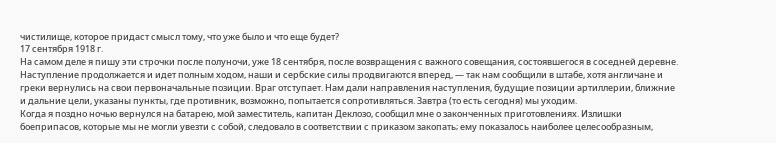чистилище, которое придаст смысл тому, что уже было и что еще будет?
17 сентября 1918 г.
На самом деле я пишу эти строчки после полуночи, уже 18 сентября, после возвращения с важного совещания, состоявшегося в соседней деревне. Наступление продолжается и идет полным ходом, наши и сербские силы продвигаются вперед, — так нам сообщили в штабе, хотя англичане и греки вернулись на свои первоначальные позиции. Враг отступает. Нам дали направления наступления, будущие позиции артиллерии, ближние и дальние цели, указаны пункты, где противник, возможно, попытается сопротивляться. Завтра (то есть сегодня) мы уходим.
Когда я поздно ночью вернулся на батарею, мой заместитель, капитан Деклозо, сообщил мне о законченных приготовлениях. Излишки боеприпасов, которые мы не могли увезти с собой, следовало в соответствии с приказом закопать; ему показалось наиболее целесообразным,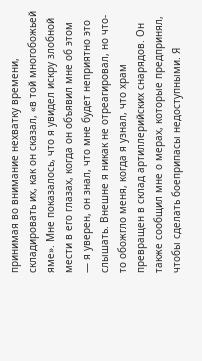принимая во внимание нехватку времени, складировать их, как он сказал, «в той многобожьей яме». Мне показалось, что я увидел искру злобной мести в его глазах, когда он объявил мне об этом — я уверен, он знал, что мне будет неприятно это слышать. Внешне я никак не отреагировал, но что-то обожгло меня, когда я узнал, что храм превращен в склад артиллерийских снарядов. Он также сообщил мне о мерах, которые предпринял, чтобы сделать боеприпасы недоступными. Я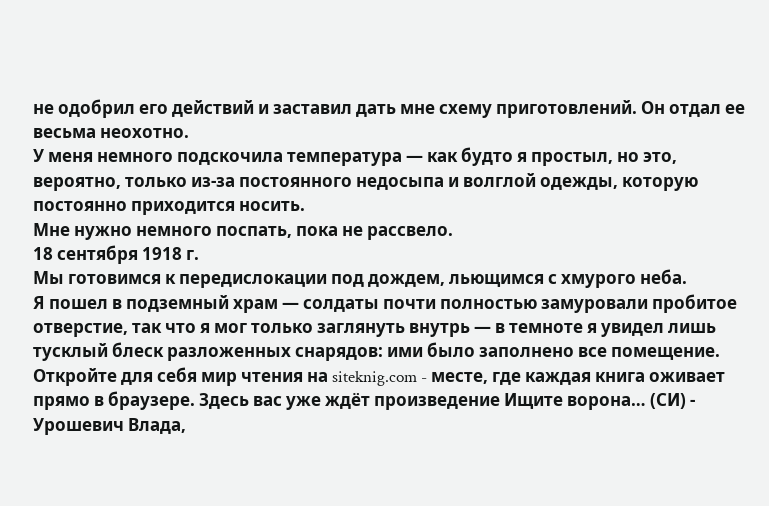не одобрил его действий и заставил дать мне схему приготовлений. Он отдал ее весьма неохотно.
У меня немного подскочила температура — как будто я простыл, но это, вероятно, только из-за постоянного недосыпа и волглой одежды, которую постоянно приходится носить.
Мне нужно немного поспать, пока не рассвело.
18 сентября 1918 г.
Мы готовимся к передислокации под дождем, льющимся с хмурого неба.
Я пошел в подземный храм — солдаты почти полностью замуровали пробитое отверстие, так что я мог только заглянуть внутрь — в темноте я увидел лишь тусклый блеск разложенных снарядов: ими было заполнено все помещение.
Откройте для себя мир чтения на siteknig.com - месте, где каждая книга оживает прямо в браузере. Здесь вас уже ждёт произведение Ищите ворона… (СИ) - Урошевич Влада,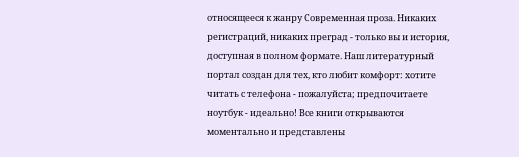относящееся к жанру Современная проза. Никаких регистраций, никаких преград - только вы и история, доступная в полном формате. Наш литературный портал создан для тех, кто любит комфорт: хотите читать с телефона - пожалуйста; предпочитаете ноутбук - идеально! Все книги открываются моментально и представлены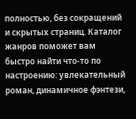полностью, без сокращений и скрытых страниц. Каталог жанров поможет вам быстро найти что-то по настроению: увлекательный роман, динамичное фэнтези,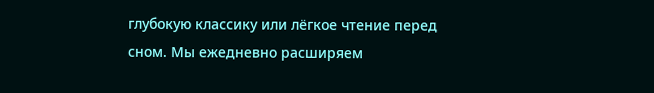глубокую классику или лёгкое чтение перед сном. Мы ежедневно расширяем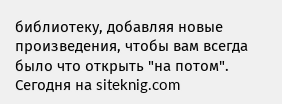библиотеку, добавляя новые произведения, чтобы вам всегда было что открыть "на потом". Сегодня на siteknig.com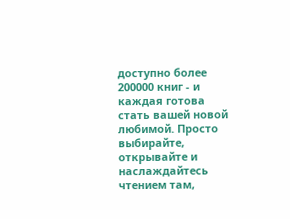доступно более 200000 книг - и каждая готова стать вашей новой любимой. Просто выбирайте, открывайте и наслаждайтесь чтением там,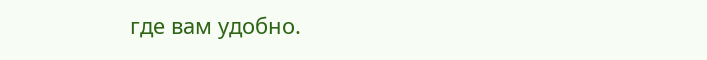где вам удобно.